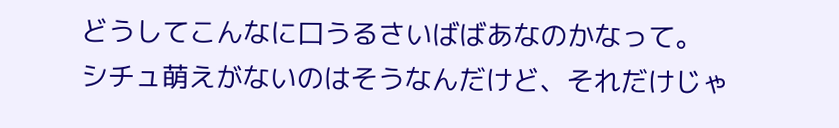どうしてこんなに口うるさいばばあなのかなって。
シチュ萌えがないのはそうなんだけど、それだけじゃ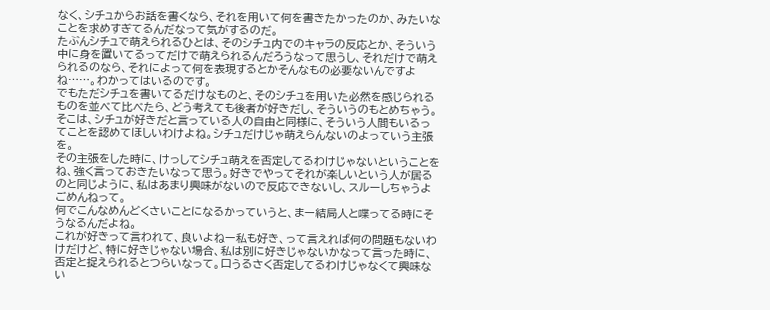なく、シチュからお話を書くなら、それを用いて何を書きたかったのか、みたいなことを求めすぎてるんだなって気がするのだ。
たぶんシチュで萌えられるひとは、そのシチュ内でのキャラの反応とか、そういう中に身を置いてるってだけで萌えられるんだろうなって思うし、それだけで萌えられるのなら、それによって何を表現するとかそんなもの必要ないんですよね……。わかってはいるのです。
でもただシチュを書いてるだけなものと、そのシチュを用いた必然を感じられるものを並べて比べたら、どう考えても後者が好きだし、そういうのもとめちゃう。そこは、シチュが好きだと言っている人の自由と同様に、そういう人間もいるってことを認めてほしいわけよね。シチュだけじゃ萌えらんないのよっていう主張を。
その主張をした時に、けっしてシチュ萌えを否定してるわけじゃないということをね、強く言っておきたいなって思う。好きでやってそれが楽しいという人が居るのと同じように、私はあまり興味がないので反応できないし、スルーしちゃうよごめんねって。
何でこんなめんどくさいことになるかっていうと、まー結局人と喋ってる時にそうなるんだよね。
これが好きって言われて、良いよねー私も好き、って言えれば何の問題もないわけだけど、特に好きじゃない場合、私は別に好きじゃないかなって言った時に、否定と捉えられるとつらいなって。口うるさく否定してるわけじゃなくて興味ない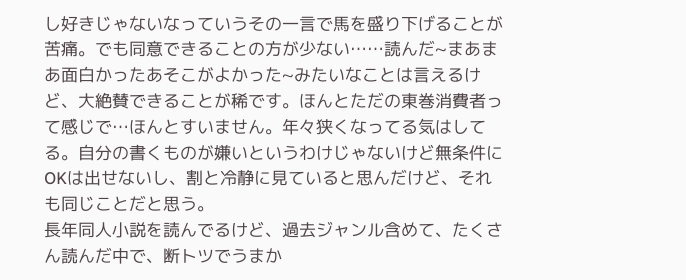し好きじゃないなっていうその一言で馬を盛り下げることが苦痛。でも同意できることの方が少ない……読んだ~まあまあ面白かったあそこがよかった~みたいなことは言えるけど、大絶賛できることが稀です。ほんとただの東巻消費者って感じで…ほんとすいません。年々狭くなってる気はしてる。自分の書くものが嫌いというわけじゃないけど無条件にOKは出せないし、割と冷静に見ていると思んだけど、それも同じことだと思う。
長年同人小説を読んでるけど、過去ジャンル含めて、たくさん読んだ中で、断トツでうまか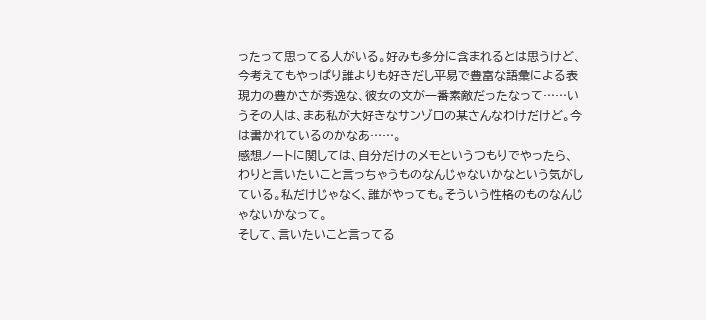ったって思ってる人がいる。好みも多分に含まれるとは思うけど、今考えてもやっぱり誰よりも好きだし平易で豊富な語彙による表現力の豊かさが秀逸な、彼女の文が一番素敵だったなって……いうその人は、まあ私が大好きなサンゾロの某さんなわけだけど。今は書かれているのかなあ……。
感想ノートに関しては、自分だけのメモというつもりでやったら、わりと言いたいこと言っちゃうものなんじゃないかなという気がしている。私だけじゃなく、誰がやっても。そういう性格のものなんじゃないかなって。
そして、言いたいこと言ってる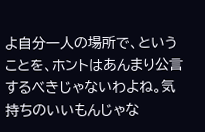よ自分一人の場所で、ということを、ホントはあんまり公言するべきじゃないわよね。気持ちのいいもんじゃな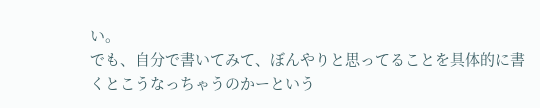い。
でも、自分で書いてみて、ぼんやりと思ってることを具体的に書くとこうなっちゃうのかーという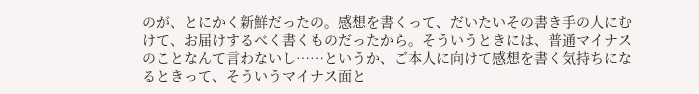のが、とにかく新鮮だったの。感想を書くって、だいたいその書き手の人にむけて、お届けするべく書くものだったから。そういうときには、普通マイナスのことなんて言わないし……というか、ご本人に向けて感想を書く気持ちになるときって、そういうマイナス面と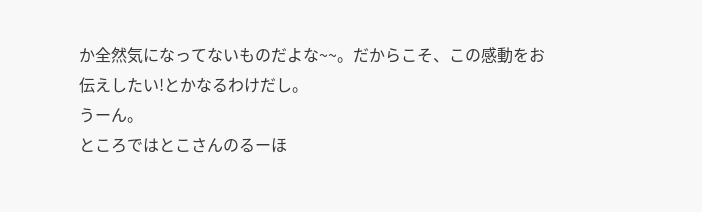か全然気になってないものだよな~~。だからこそ、この感動をお伝えしたい!とかなるわけだし。
うーん。
ところではとこさんのるーほ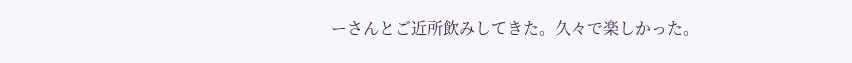ーさんとご近所飲みしてきた。久々で楽しかった。